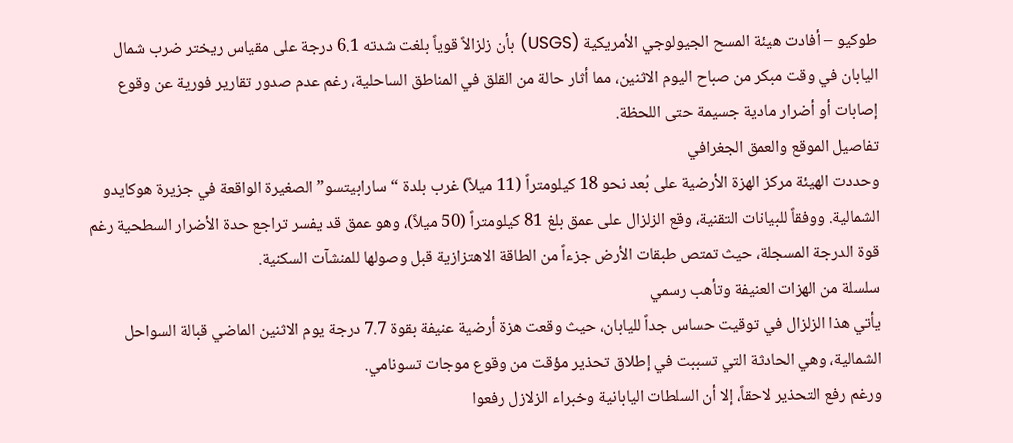طوكيو – أفادت هيئة المسح الجيولوجي الأمريكية (USGS) بأن زلزالاً قوياً بلغت شدته 6.1 درجة على مقياس ريختر ضرب شمال اليابان في وقت مبكر من صباح اليوم الاثنين، مما أثار حالة من القلق في المناطق الساحلية، رغم عدم صدور تقارير فورية عن وقوع إصابات أو أضرار مادية جسيمة حتى اللحظة.
تفاصيل الموقع والعمق الجغرافي
وحددت الهيئة مركز الهزة الأرضية على بُعد نحو 18 كيلومتراً (11 ميلاً) غرب بلدة “سارابيتسو” الصغيرة الواقعة في جزيرة هوكايدو الشمالية. ووفقاً للبيانات التقنية، وقع الزلزال على عمق بلغ 81 كيلومتراً (50 ميلاً)، وهو عمق قد يفسر تراجع حدة الأضرار السطحية رغم قوة الدرجة المسجلة، حيث تمتص طبقات الأرض جزءاً من الطاقة الاهتزازية قبل وصولها للمنشآت السكنية.
سلسلة من الهزات العنيفة وتأهب رسمي
يأتي هذا الزلزال في توقيت حساس جداً لليابان، حيث وقعت هزة أرضية عنيفة بقوة 7.7 درجة يوم الاثنين الماضي قبالة السواحل الشمالية، وهي الحادثة التي تسببت في إطلاق تحذير مؤقت من وقوع موجات تسونامي.
ورغم رفع التحذير لاحقاً، إلا أن السلطات اليابانية وخبراء الزلازل رفعوا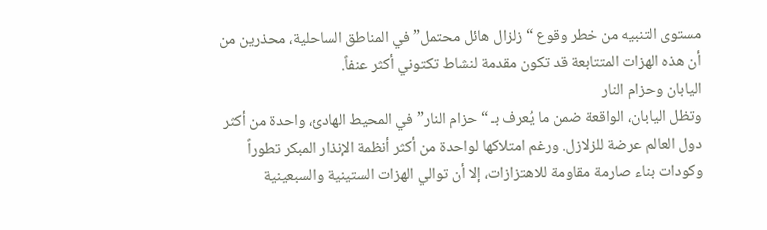مستوى التنبيه من خطر وقوع “زلزال هائل محتمل” في المناطق الساحلية، محذرين من أن هذه الهزات المتتابعة قد تكون مقدمة لنشاط تكتوني أكثر عنفاً.
اليابان وحزام النار
وتظل اليابان، الواقعة ضمن ما يُعرف بـ “حزام النار” في المحيط الهادئ، واحدة من أكثر دول العالم عرضة للزلازل. ورغم امتلاكها لواحدة من أكثر أنظمة الإنذار المبكر تطوراً وكودات بناء صارمة مقاومة للاهتزازات، إلا أن توالي الهزات الستينية والسبعينية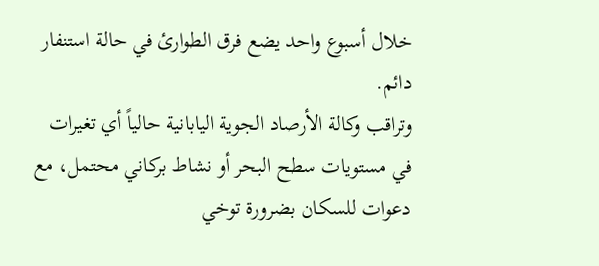خلال أسبوع واحد يضع فرق الطوارئ في حالة استنفار دائم.
وتراقب وكالة الأرصاد الجوية اليابانية حالياً أي تغيرات في مستويات سطح البحر أو نشاط بركاني محتمل، مع دعوات للسكان بضرورة توخي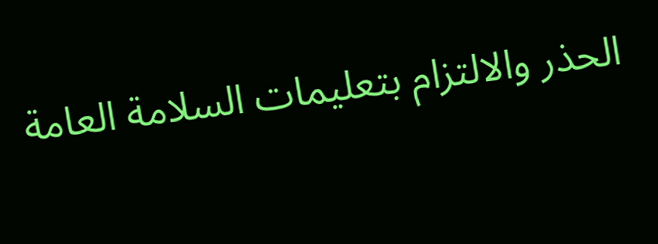الحذر والالتزام بتعليمات السلامة العامة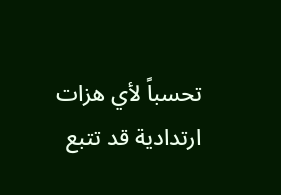تحسباً لأي هزات ارتدادية قد تتبع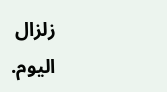زلزال اليوم.